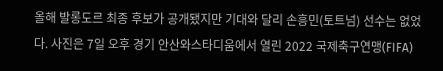올해 발롱도르 최종 후보가 공개됐지만 기대와 달리 손흥민(토트넘) 선수는 없었다. 사진은 7일 오후 경기 안산와스타디움에서 열린 2022 국제축구연맹(FIFA)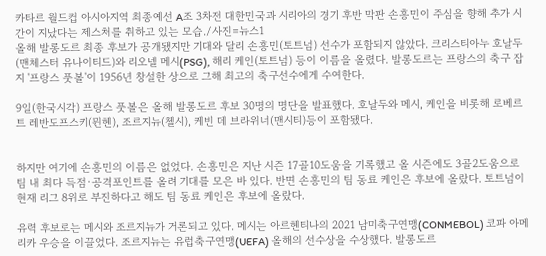카타르 월드컵 아시아지역 최종예선 A조 3차전 대한민국과 시리아의 경기 후반 막판 손흥민이 주심을 향해 추가 시간이 지났다는 제스처를 취하고 있는 모습./사진=뉴스1
올해 발롱도르 최종 후보가 공개됐지만 기대와 달리 손흥민(토트넘) 선수가 포함되지 않았다. 크리스티아누 호날두(맨체스터 유나이티드)와 리오넬 메시(PSG), 해리 케인(토트넘) 등이 이름을 올렸다. 발롱도르는 프랑스의 축구 잡지 '프랑스 풋볼'이 1956년 창설한 상으로 그해 최고의 축구선수에게 수여한다.

9일(한국시각) 프랑스 풋볼은 올해 발롱도르 후보 30명의 명단을 발표했다. 호날두와 메시, 케인을 비롯해 로베르트 레반도프스키(뮌헨), 조르지뉴(첼시), 케빈 데 브라위너(맨시티)등이 포함됐다.


하지만 여기에 손흥민의 이름은 없었다. 손흥민은 지난 시즌 17골10도움을 기록했고 올 시즌에도 3골2도움으로 팀 내 최다 득점·공격포인트를 올려 기대를 모은 바 있다. 반면 손흥민의 팀 동료 케인은 후보에 올랐다. 토트넘이 현재 리그 8위로 부진하다고 해도 팀 동료 케인은 후보에 올랐다.

유력 후보로는 메시와 조르지뉴가 거론되고 있다. 메시는 아르헨티나의 2021 남미축구연맹(CONMEBOL) 코파 아메리카 우승을 이끌었다. 조르지뉴는 유럽축구연맹(UEFA) 올해의 선수상을 수상했다. 발롱도르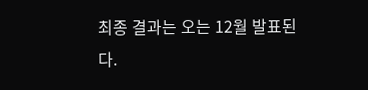최종 결과는 오는 12월 발표된다.